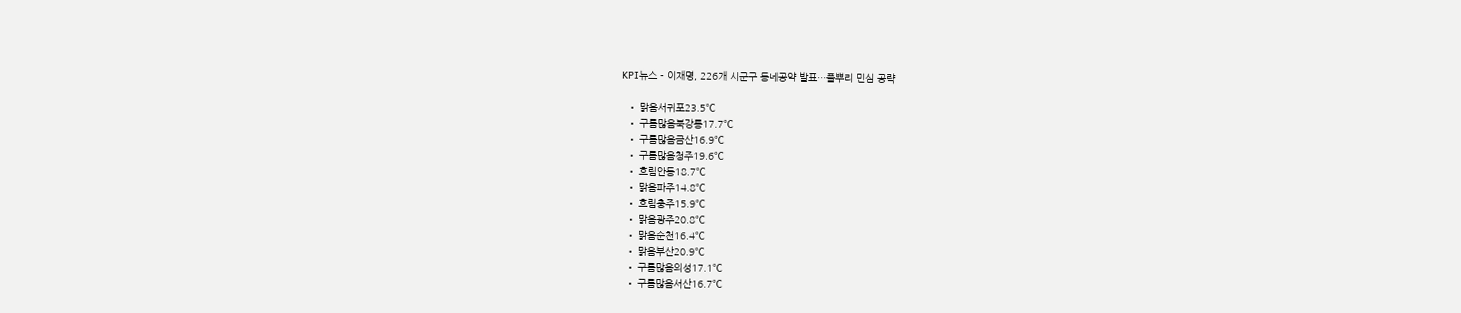KPI뉴스 - 이재명, 226개 시군구 동네공약 발표…풀뿌리 민심 공략

  • 맑음서귀포23.5℃
  • 구름많음북강릉17.7℃
  • 구름많음금산16.9℃
  • 구름많음청주19.6℃
  • 흐림안동18.7℃
  • 맑음파주14.8℃
  • 흐림충주15.9℃
  • 맑음광주20.8℃
  • 맑음순천16.4℃
  • 맑음부산20.9℃
  • 구름많음의성17.1℃
  • 구름많음서산16.7℃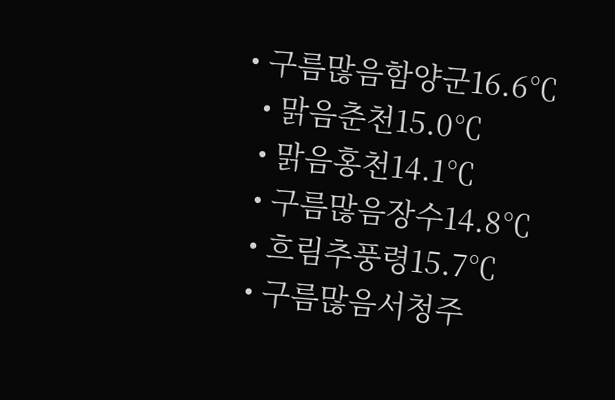• 구름많음함양군16.6℃
  • 맑음춘천15.0℃
  • 맑음홍천14.1℃
  • 구름많음장수14.8℃
  • 흐림추풍령15.7℃
  • 구름많음서청주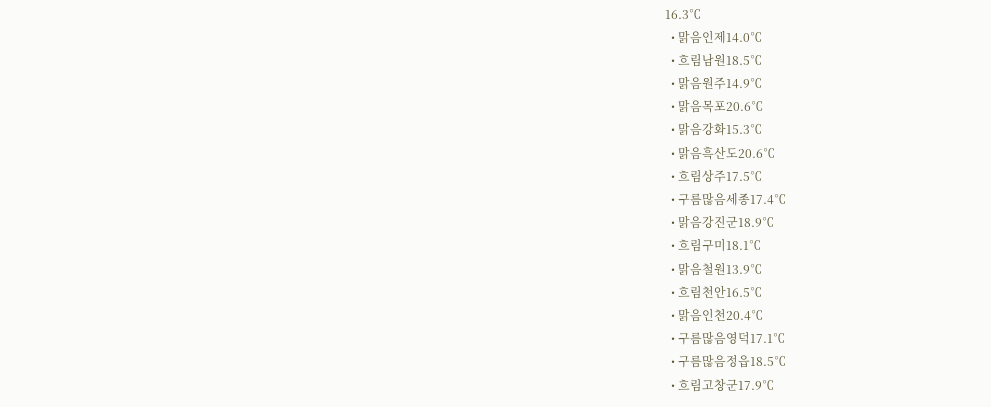16.3℃
  • 맑음인제14.0℃
  • 흐림남원18.5℃
  • 맑음원주14.9℃
  • 맑음목포20.6℃
  • 맑음강화15.3℃
  • 맑음흑산도20.6℃
  • 흐림상주17.5℃
  • 구름많음세종17.4℃
  • 맑음강진군18.9℃
  • 흐림구미18.1℃
  • 맑음철원13.9℃
  • 흐림천안16.5℃
  • 맑음인천20.4℃
  • 구름많음영덕17.1℃
  • 구름많음정읍18.5℃
  • 흐림고창군17.9℃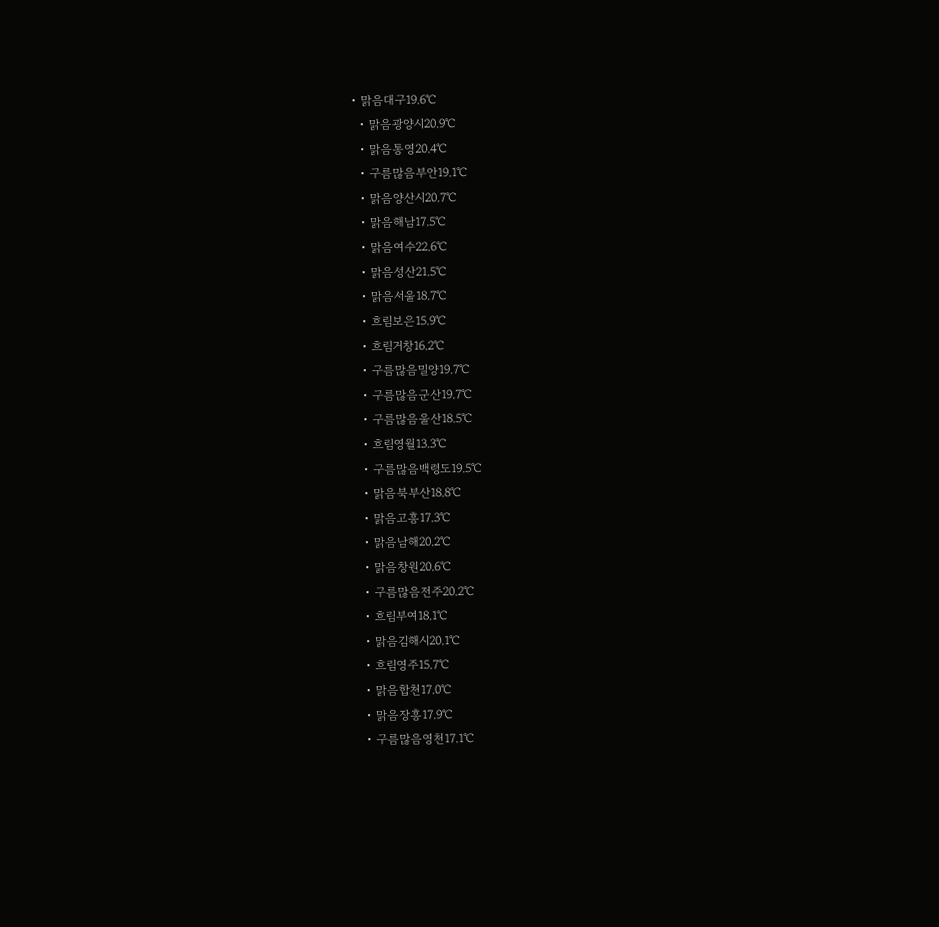• 맑음대구19.6℃
  • 맑음광양시20.9℃
  • 맑음통영20.4℃
  • 구름많음부안19.1℃
  • 맑음양산시20.7℃
  • 맑음해남17.5℃
  • 맑음여수22.6℃
  • 맑음성산21.5℃
  • 맑음서울18.7℃
  • 흐림보은15.9℃
  • 흐림거창16.2℃
  • 구름많음밀양19.7℃
  • 구름많음군산19.7℃
  • 구름많음울산18.5℃
  • 흐림영월13.3℃
  • 구름많음백령도19.5℃
  • 맑음북부산18.8℃
  • 맑음고흥17.3℃
  • 맑음남해20.2℃
  • 맑음창원20.6℃
  • 구름많음전주20.2℃
  • 흐림부여18.1℃
  • 맑음김해시20.1℃
  • 흐림영주15.7℃
  • 맑음합천17.0℃
  • 맑음장흥17.9℃
  • 구름많음영천17.1℃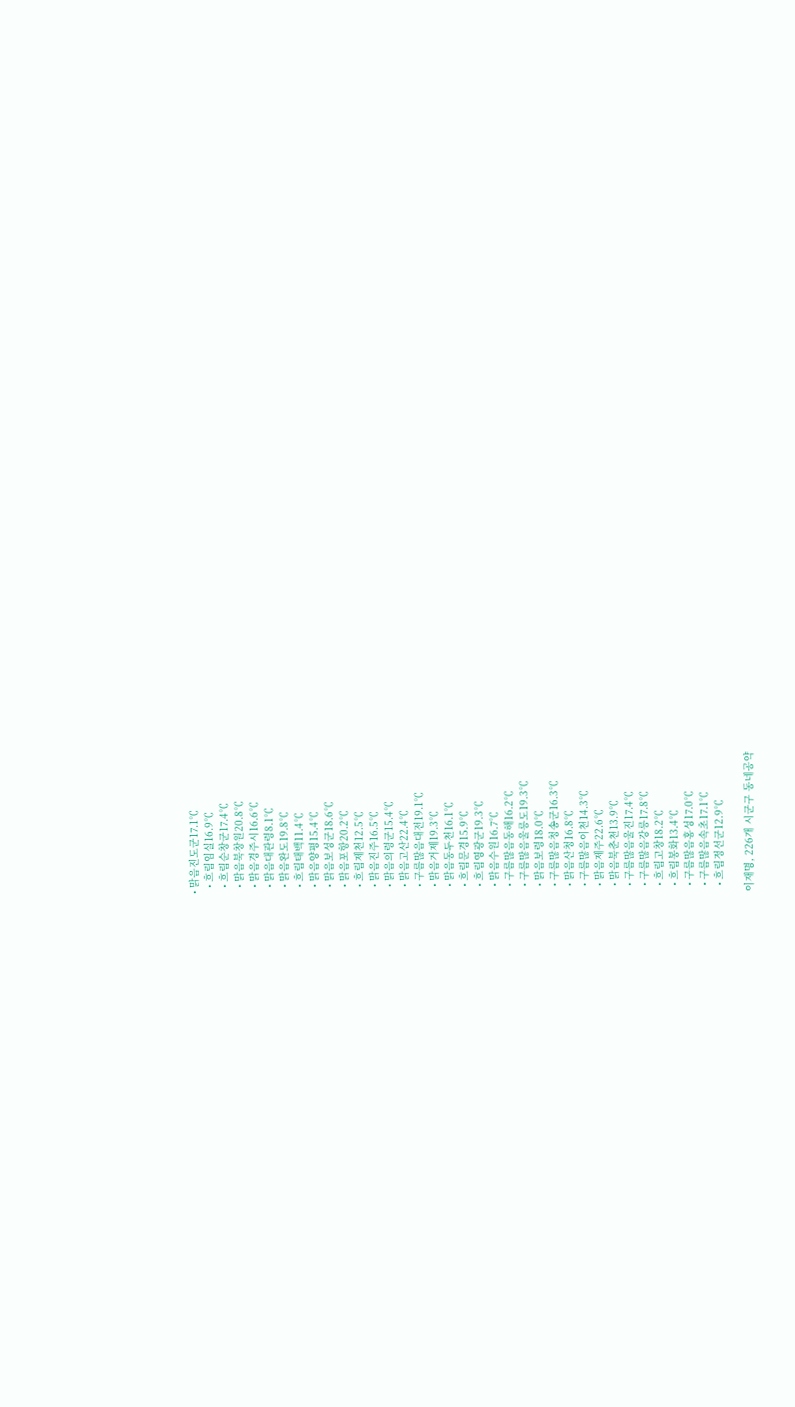• 맑음진도군17.1℃
  • 흐림임실16.9℃
  • 흐림순창군17.4℃
  • 맑음북창원20.8℃
  • 맑음경주시16.6℃
  • 맑음대관령8.1℃
  • 맑음완도19.8℃
  • 흐림태백11.4℃
  • 맑음양평15.4℃
  • 맑음보성군18.6℃
  • 맑음포항20.2℃
  • 흐림제천12.5℃
  • 맑음진주16.5℃
  • 맑음의령군15.4℃
  • 맑음고산22.4℃
  • 구름많음대전19.1℃
  • 맑음거제19.3℃
  • 맑음동두천16.1℃
  • 흐림문경15.9℃
  • 흐림영광군19.3℃
  • 맑음수원16.7℃
  • 구름많음동해16.2℃
  • 구름많음울릉도19.3℃
  • 맑음보령18.0℃
  • 구름많음청송군16.3℃
  • 맑음산청16.8℃
  • 구름많음이천14.3℃
  • 맑음제주22.6℃
  • 맑음북춘천13.9℃
  • 구름많음울진17.4℃
  • 구름많음강릉17.8℃
  • 흐림고창18.2℃
  • 흐림봉화13.4℃
  • 구름많음홍성17.0℃
  • 구름많음속초17.1℃
  • 흐림정선군12.9℃

이재명, 226개 시군구 동네공약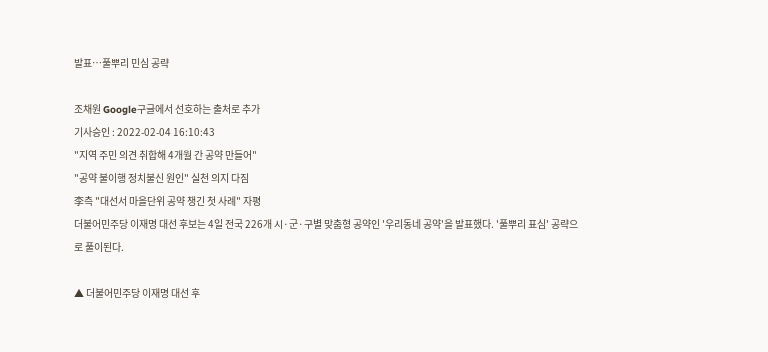발표…풀뿌리 민심 공략

조채원 Google구글에서 선호하는 출처로 추가
기사승인 : 2022-02-04 16:10:43
"지역 주민 의견 취합해 4개월 간 공약 만들어"
"공약 불이행 정치불신 원인" 실천 의지 다짐
李측 "대선서 마을단위 공약 챙긴 첫 사례" 자평
더불어민주당 이재명 대선 후보는 4일 전국 226개 시·군·구별 맞춤형 공약인 '우리동네 공약'을 발표했다. '풀뿌리 표심' 공략으로 풀이된다.

▲ 더불어민주당 이재명 대선 후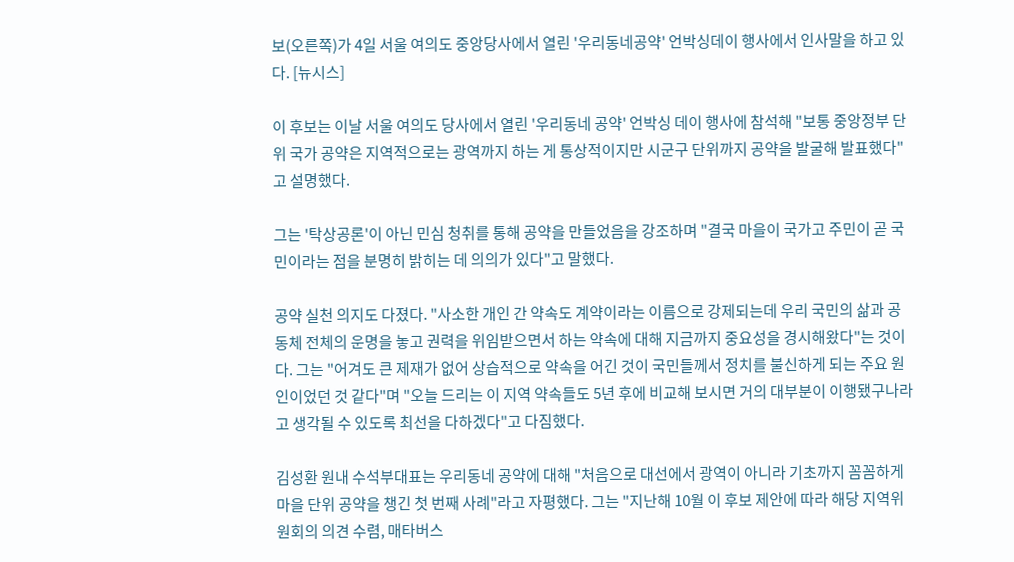보(오른쪽)가 4일 서울 여의도 중앙당사에서 열린 '우리동네공약' 언박싱데이 행사에서 인사말을 하고 있다. [뉴시스]

이 후보는 이날 서울 여의도 당사에서 열린 '우리동네 공약' 언박싱 데이 행사에 참석해 "보통 중앙정부 단위 국가 공약은 지역적으로는 광역까지 하는 게 통상적이지만 시군구 단위까지 공약을 발굴해 발표했다"고 설명했다.

그는 '탁상공론'이 아닌 민심 청취를 통해 공약을 만들었음을 강조하며 "결국 마을이 국가고 주민이 곧 국민이라는 점을 분명히 밝히는 데 의의가 있다"고 말했다.

공약 실천 의지도 다졌다. "사소한 개인 간 약속도 계약이라는 이름으로 강제되는데 우리 국민의 삶과 공동체 전체의 운명을 놓고 권력을 위임받으면서 하는 약속에 대해 지금까지 중요성을 경시해왔다"는 것이다. 그는 "어겨도 큰 제재가 없어 상습적으로 약속을 어긴 것이 국민들께서 정치를 불신하게 되는 주요 원인이었던 것 같다"며 "오늘 드리는 이 지역 약속들도 5년 후에 비교해 보시면 거의 대부분이 이행됐구나라고 생각될 수 있도록 최선을 다하겠다"고 다짐했다.

김성환 원내 수석부대표는 우리동네 공약에 대해 "처음으로 대선에서 광역이 아니라 기초까지 꼼꼼하게 마을 단위 공약을 챙긴 첫 번째 사례"라고 자평했다. 그는 "지난해 10월 이 후보 제안에 따라 해당 지역위원회의 의견 수렴, 매타버스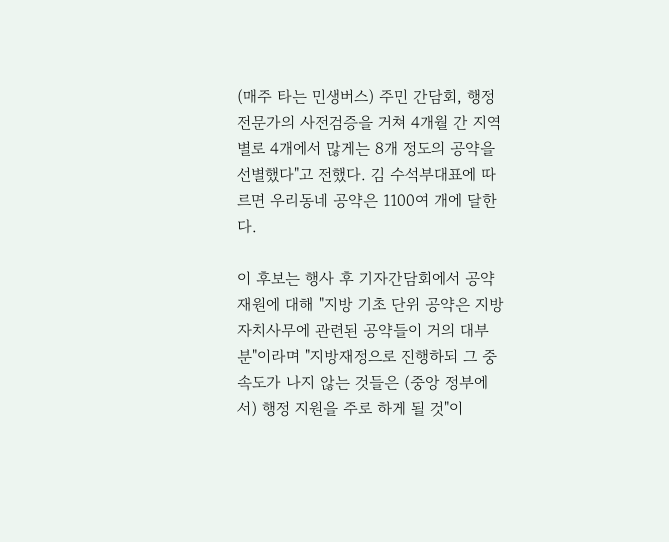(매주 타는 민생버스) 주민 간담회, 행정 전문가의 사전검증을 거쳐 4개월 간 지역별로 4개에서 많게는 8개 정도의 공약을 선별했다"고 전했다. 김 수석부대표에 따르면 우리동네 공약은 1100여 개에 달한다.

이 후보는 행사 후 기자간담회에서 공약 재원에 대해 "지방 기초 단위 공약은 지방자치사무에 관련된 공약들이 거의 대부분"이라며 "지방재정으로 진행하되 그 중 속도가 나지 않는 것들은 (중앙 정부에서) 행정 지원을 주로 하게 될 것"이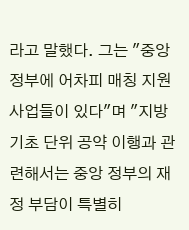라고 말했다. 그는 "중앙 정부에 어차피 매칭 지원 사업들이 있다"며 "지방 기초 단위 공약 이행과 관련해서는 중앙 정부의 재정 부담이 특별히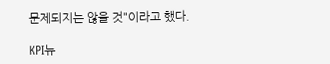문제되지는 않을 것"이라고 했다.

KPI뉴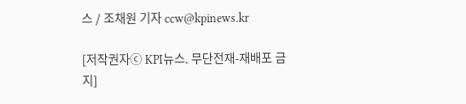스 / 조채원 기자 ccw@kpinews.kr

[저작권자ⓒ KPI뉴스. 무단전재-재배포 금지]